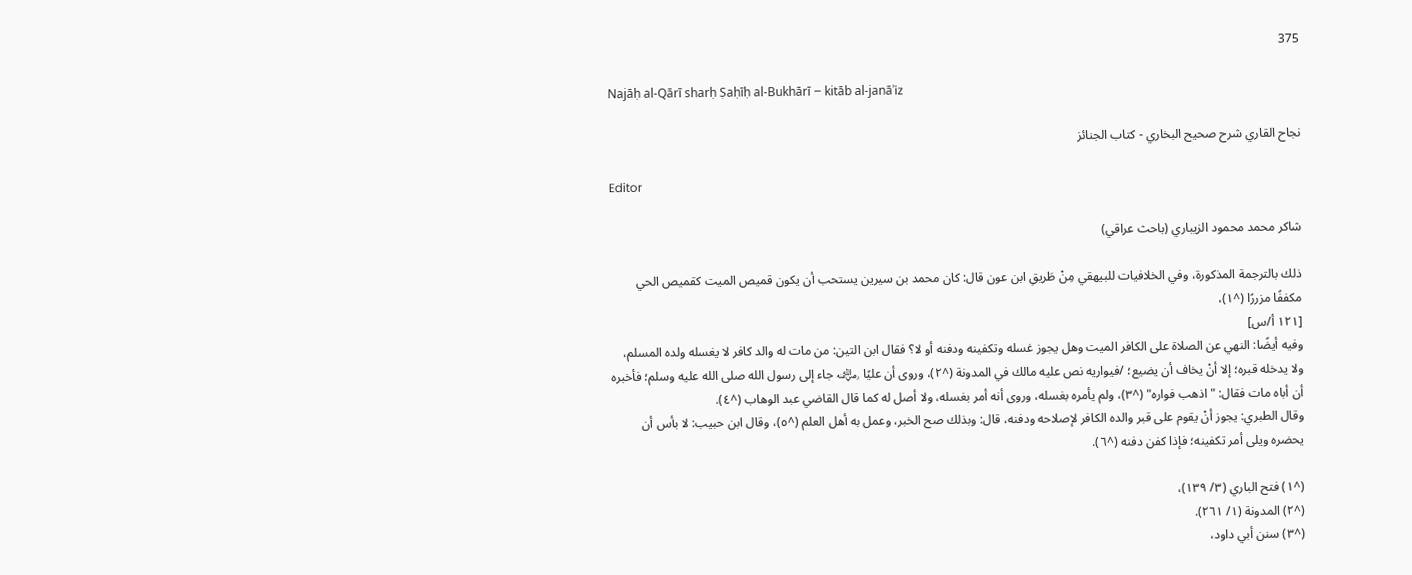375

Najāḥ al-Qārī sharḥ Ṣaḥīḥ al-Bukhārī – kitāb al-janāʾiz

نجاح القاري شرح صحيح البخاري - كتاب الجنائز

Editor

شاكر محمد محمود الزيباري (باحث عراقي)

ذلك بالترجمة المذكورة، وفي الخلافيات للبيهقي مِنْ طَريقِ ابن عون قال: كان محمد بن سيرين يستحب أن يكون قميص الميت كقميص الحي مكففًا مزررًا (^١)،
[١٢١ أ/س]
وفيه أيضًا: النهي عن الصلاة على الكافر الميت وهل يجوز غسله وتكفينه ودفنه أو لا؟ فقال ابن التين: من مات له والد كافر لا يغسله ولده المسلم، ولا يدخله قبره؛ إلا أنْ يخاف أن يضيع؛ /فيواريه نص عليه مالك في المدونة (^٢)، وروى أن عليًا ﵁ جاء إلى رسول الله صلى الله عليه وسلم؛ فأخبره أن أباه مات فقال: "اذهب فواره" (^٣)، ولم يأمره بغسله، وروى أنه أمر بغسله، ولا أصل له كما قال القاضي عبد الوهاب (^٤).
وقال الطبري: يجوز أنْ يقوم على قبر والده الكافر لإصلاحه ودفنه، قال: وبذلك صح الخبر، وعمل به أهل العلم (^٥)، وقال ابن حبيب: لا بأس أن يحضره ويلى أمر تكفينه؛ فإذا كفن دفنه (^٦).

(^١) فتح الباري (٣/ ١٣٩)،
(^٢) المدونة (١/ ٢٦١).
(^٣) سنن أبي داود،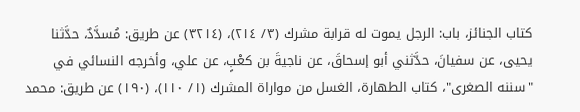كتاب الجنائز، باب: الرجل يموت له قرابة مشرك (٣/ ٢١٤)، (٣٢١٤) عن طريق: مُسدَّدٌ، حدَّثنا يحيى، عن سفيانَ، حدَّثني أبو إسحاقَ، عن ناجيةَ بن كعْبٍ، عن علي، وأخرجه النسائي في "سننه الصغرى"، كتاب الطهارة، الغسل من مواراة المشرك (١/ ١١٠)، (١٩٠) عن طريق: محمد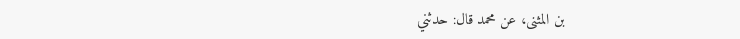بن المثنى، عن محمد قال: حدثني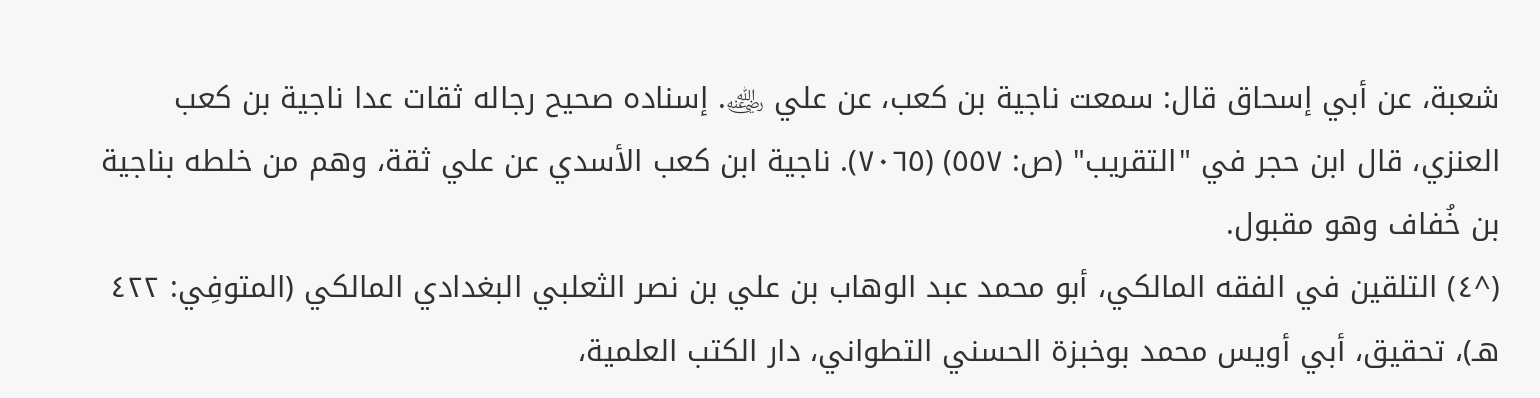شعبة، عن أبي إسحاق قال: سمعت ناجية بن كعب، عن علي ﵁. إسناده صحيح رجاله ثقات عدا ناجية بن كعب العنزي، قال ابن حجر في "التقريب" (ص: ٥٥٧) (٧٠٦٥). ناجية ابن كعب الأسدي عن علي ثقة، وهم من خلطه بناجية بن خُفاف وهو مقبول.
(^٤) التلقين في الفقه المالكي، أبو محمد عبد الوهاب بن علي بن نصر الثعلبي البغدادي المالكي (المتوفِي: ٤٢٢ هـ)، تحقيق، أبي أويس محمد بوخبزة الحسني التطواني، دار الكتب العلمية،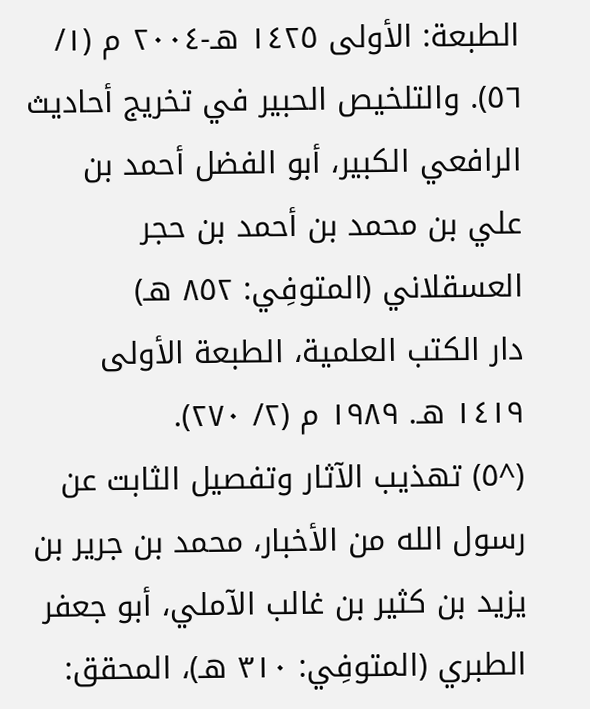الطبعة: الأولى ١٤٢٥ هـ-٢٠٠٤ م (١/ ٥٦). والتلخيص الحبير في تخريج أحاديث الرافعي الكبير، أبو الفضل أحمد بن علي بن محمد بن أحمد بن حجر العسقلاني (المتوفِي: ٨٥٢ هـ)
دار الكتب العلمية، الطبعة الأولى ١٤١٩ هـ. ١٩٨٩ م (٢/ ٢٧٠).
(^٥) تهذيب الآثار وتفصيل الثابت عن رسول الله من الأخبار، محمد بن جرير بن يزيد بن كثير بن غالب الآملي، أبو جعفر الطبري (المتوفِي: ٣١٠ هـ)، المحقق: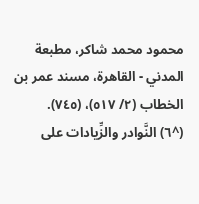محمود محمد شاكر، مطبعة المدني - القاهرة، مسند عمر بن الخطاب (٢/ ٥١٧)، (٧٤٥).
(^٦) النَّوادر والزِّيادات على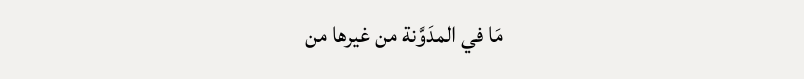مَا في المدَوَّنة من غيرها من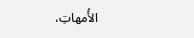الأُمهاتِ،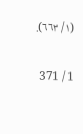(١/ ٦٦٣).

1 / 371